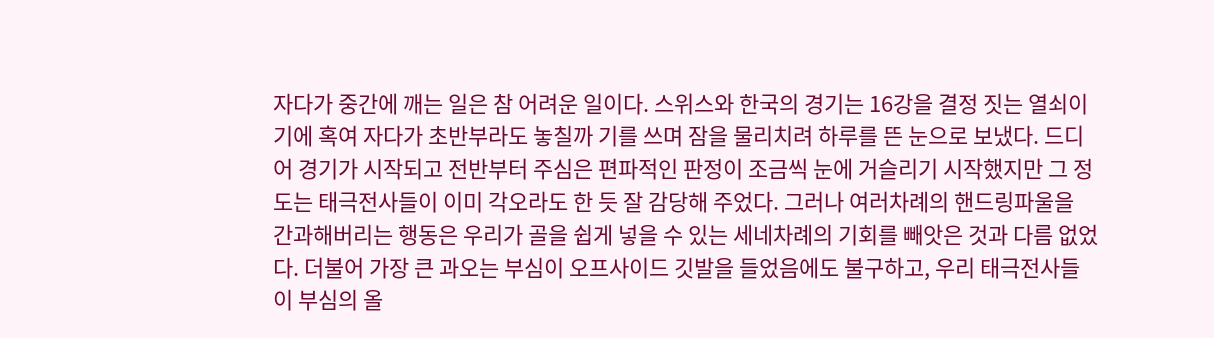자다가 중간에 깨는 일은 참 어려운 일이다. 스위스와 한국의 경기는 16강을 결정 짓는 열쇠이기에 혹여 자다가 초반부라도 놓칠까 기를 쓰며 잠을 물리치려 하루를 뜬 눈으로 보냈다. 드디어 경기가 시작되고 전반부터 주심은 편파적인 판정이 조금씩 눈에 거슬리기 시작했지만 그 정도는 태극전사들이 이미 각오라도 한 듯 잘 감당해 주었다. 그러나 여러차례의 핸드링파울을 간과해버리는 행동은 우리가 골을 쉽게 넣을 수 있는 세네차례의 기회를 빼앗은 것과 다름 없었다. 더불어 가장 큰 과오는 부심이 오프사이드 깃발을 들었음에도 불구하고, 우리 태극전사들이 부심의 올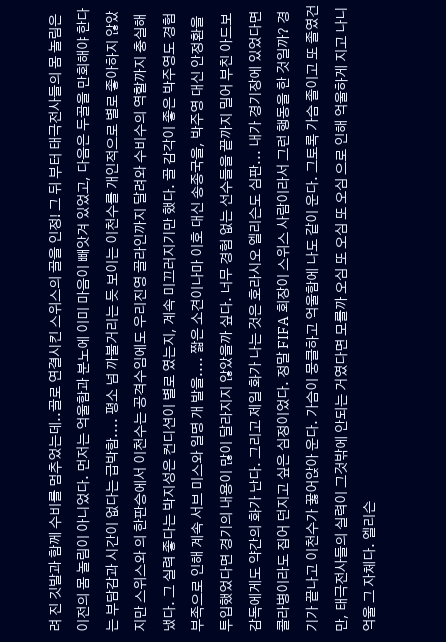려 진 깃발과 함께 수비를 멈추었는데..골로 연결시킨 스위스의 골을 인정! 그 뒤 부터 태극전사들의 몸 놀림은 이전의 몸 놀림이 아니었다. 먼저는 억울함과 분노에 이미 마음이 빼앗겨 있었고, 다음은 두골을 만회해야 한다는 부담감과 시간이 없다는 급박함.... 평소 넘 까불거리는 듯 보이는 이천수를 개인적으로 별로 좋아하지 않았지만 스위스와 의 한판승에서 이천수는 공격수임에도 우리진영 골라인까지 달려와 수비수의 역할까지 충실해냈다. 그 실력 좋다는 박지성은 컨디션이 별로 였는지, 계속 미끄러지기만 했다. 골 감각이 좋은 박주영도 경험부족으로 인해 계속 서브 미스와 일명 개 발을.... 짧은 소견이나마 이호 대신 송종국을, 박주영 대신 안정환을 투입했었다면 경기의 내용이 많이 달라지지 않았을까 싶다. 너무 경험 없는 선수들을 끝까지 밀어 부친 아드보감독에게도 약간의 화가 난다. 그리고 제일 화가 나는 것은 호라시오 엘리슨도 심판... 내가 경기장에 있었다면 콜라병이라도 집어 던지고 싶은 심정이었다. 정말 FIFA 회장이 스위스 사람이라서 그런 행동을 한 것일까? 경기가 끝나고 이천수가 꿇어앉아 운다. 가슴이 뭉클하고 억울함에 나도 같이 운다. 그토록 가슴 졸이고 또 졸였건만, 태극전사들의 실력이 그것밖에 안되는 거였다면 모를까 오심 또 오심 또 오심 으로 인해 억울하게 지고 나니 억울 그 자체다. 엘리슨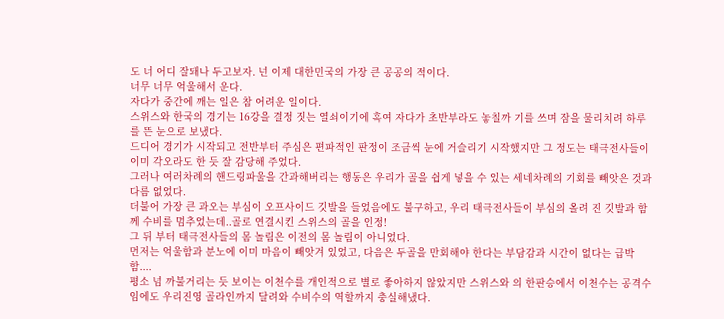도 너 어디 잘돼나 두고보자. 넌 이제 대한민국의 가장 큰 공공의 적이다.
너무 너무 억울해서 운다.
자다가 중간에 깨는 일은 참 어려운 일이다.
스위스와 한국의 경기는 16강을 결정 짓는 열쇠이기에 혹여 자다가 초반부라도 놓칠까 기를 쓰며 잠을 물리치려 하루를 뜬 눈으로 보냈다.
드디어 경기가 시작되고 전반부터 주심은 편파적인 판정이 조금씩 눈에 거슬리기 시작했지만 그 정도는 태극전사들이 이미 각오라도 한 듯 잘 감당해 주었다.
그러나 여러차례의 핸드링파울을 간과해버리는 행동은 우리가 골을 쉽게 넣을 수 있는 세네차례의 기회를 빼앗은 것과 다름 없었다.
더불어 가장 큰 과오는 부심이 오프사이드 깃발을 들었음에도 불구하고, 우리 태극전사들이 부심의 올려 진 깃발과 함께 수비를 멈추었는데..골로 연결시킨 스위스의 골을 인정!
그 뒤 부터 태극전사들의 몸 놀림은 이전의 몸 놀림이 아니었다.
먼저는 억울함과 분노에 이미 마음이 빼앗겨 있었고, 다음은 두골을 만회해야 한다는 부담감과 시간이 없다는 급박함....
평소 넘 까불거리는 듯 보이는 이천수를 개인적으로 별로 좋아하지 않았지만 스위스와 의 한판승에서 이천수는 공격수임에도 우리진영 골라인까지 달려와 수비수의 역할까지 충실해냈다.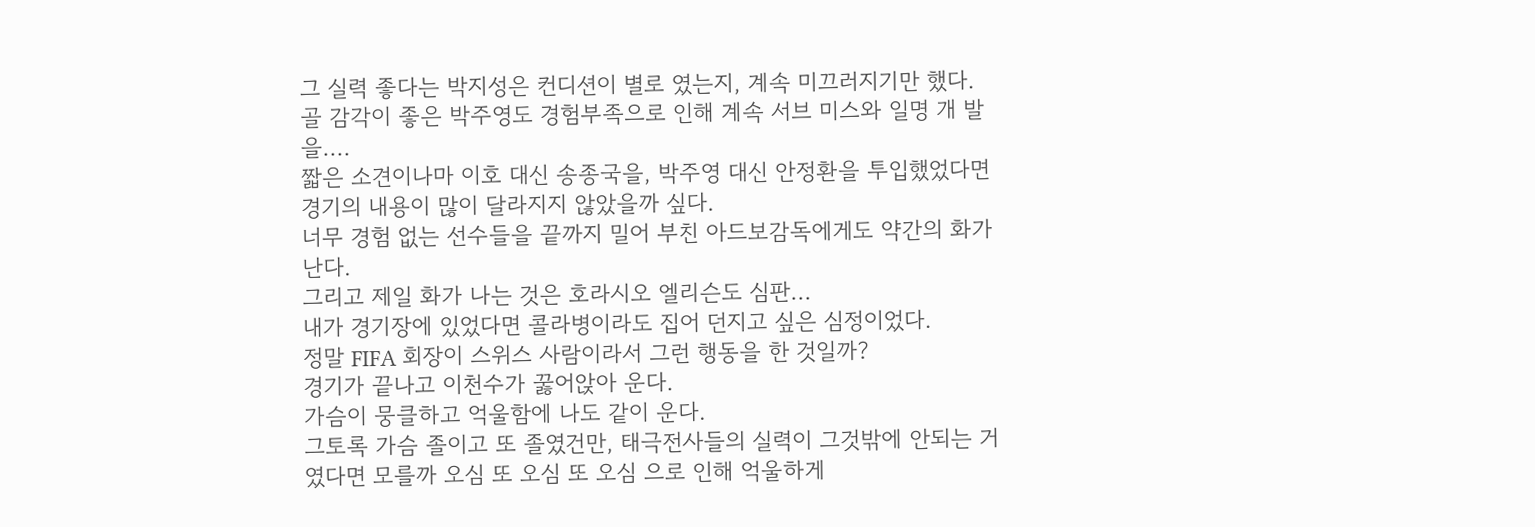그 실력 좋다는 박지성은 컨디션이 별로 였는지, 계속 미끄러지기만 했다. 골 감각이 좋은 박주영도 경험부족으로 인해 계속 서브 미스와 일명 개 발을....
짧은 소견이나마 이호 대신 송종국을, 박주영 대신 안정환을 투입했었다면 경기의 내용이 많이 달라지지 않았을까 싶다.
너무 경험 없는 선수들을 끝까지 밀어 부친 아드보감독에게도 약간의 화가 난다.
그리고 제일 화가 나는 것은 호라시오 엘리슨도 심판...
내가 경기장에 있었다면 콜라병이라도 집어 던지고 싶은 심정이었다.
정말 FIFA 회장이 스위스 사람이라서 그런 행동을 한 것일까?
경기가 끝나고 이천수가 꿇어앉아 운다.
가슴이 뭉클하고 억울함에 나도 같이 운다.
그토록 가슴 졸이고 또 졸였건만, 태극전사들의 실력이 그것밖에 안되는 거였다면 모를까 오심 또 오심 또 오심 으로 인해 억울하게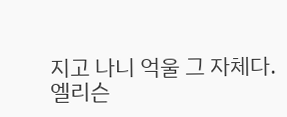지고 나니 억울 그 자체다.
엘리슨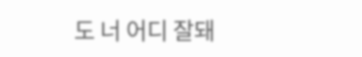도 너 어디 잘돼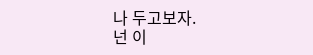나 두고보자.
넌 이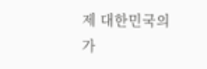제 대한민국의 가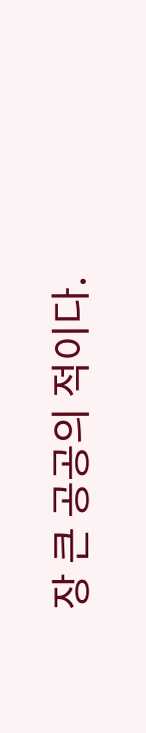장 큰 공공의 적이다.